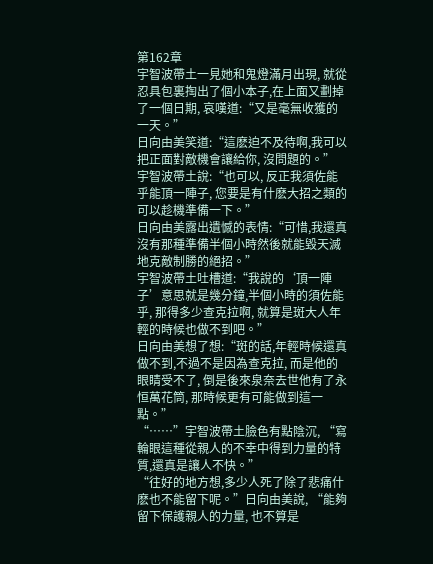第162章
宇智波帶土一見她和鬼燈滿月出現, 就從忍具包裏掏出了個小本子,在上面又劃掉了一個日期, 哀嘆道:“又是毫無收獲的一天。”
日向由美笑道:“這麽迫不及待啊,我可以把正面對敵機會讓給你, 沒問題的。”
宇智波帶土說:“也可以, 反正我須佐能乎能頂一陣子, 您要是有什麽大招之類的可以趁機準備一下。”
日向由美露出遺憾的表情:“可惜,我還真沒有那種準備半個小時然後就能毀天滅地克敵制勝的絕招。”
宇智波帶土吐槽道:“我說的‘頂一陣子’意思就是幾分鐘,半個小時的須佐能乎, 那得多少查克拉啊, 就算是斑大人年輕的時候也做不到吧。”
日向由美想了想:“斑的話,年輕時候還真做不到,不過不是因為查克拉, 而是他的眼睛受不了, 倒是後來泉奈去世他有了永恒萬花筒, 那時候更有可能做到這一點。”
“……”宇智波帶土臉色有點陰沉, “寫輪眼這種從親人的不幸中得到力量的特質,還真是讓人不快。”
“往好的地方想,多少人死了除了悲痛什麽也不能留下呢。”日向由美說, “能夠留下保護親人的力量, 也不算是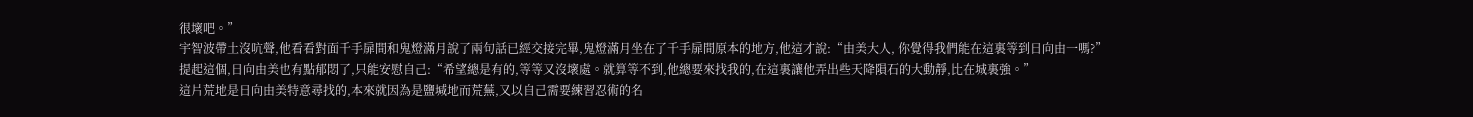很壞吧。”
宇智波帶土沒吭聲,他看看對面千手扉間和鬼燈滿月說了兩句話已經交接完畢,鬼燈滿月坐在了千手扉間原本的地方,他這才說:“由美大人, 你覺得我們能在這裏等到日向由一嗎?”
提起這個,日向由美也有點郁悶了,只能安慰自己:“希望總是有的,等等又沒壞處。就算等不到,他總要來找我的,在這裏讓他弄出些天降隕石的大動靜,比在城裏強。”
這片荒地是日向由美特意尋找的,本來就因為是鹽堿地而荒蕪,又以自己需要練習忍術的名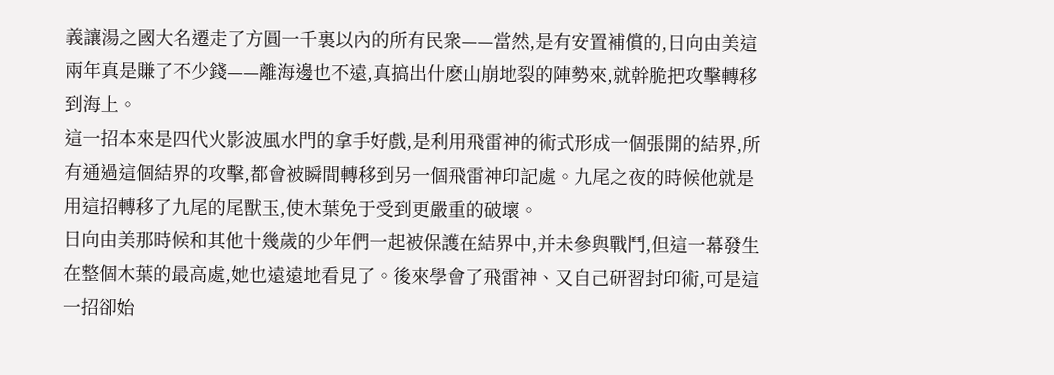義讓湯之國大名遷走了方圓一千裏以內的所有民衆——當然,是有安置補償的,日向由美這兩年真是賺了不少錢——離海邊也不遠,真搞出什麽山崩地裂的陣勢來,就幹脆把攻擊轉移到海上。
這一招本來是四代火影波風水門的拿手好戲,是利用飛雷神的術式形成一個張開的結界,所有通過這個結界的攻擊,都會被瞬間轉移到另一個飛雷神印記處。九尾之夜的時候他就是用這招轉移了九尾的尾獸玉,使木葉免于受到更嚴重的破壞。
日向由美那時候和其他十幾歲的少年們一起被保護在結界中,并未參與戰鬥,但這一幕發生在整個木葉的最高處,她也遠遠地看見了。後來學會了飛雷神、又自己研習封印術,可是這一招卻始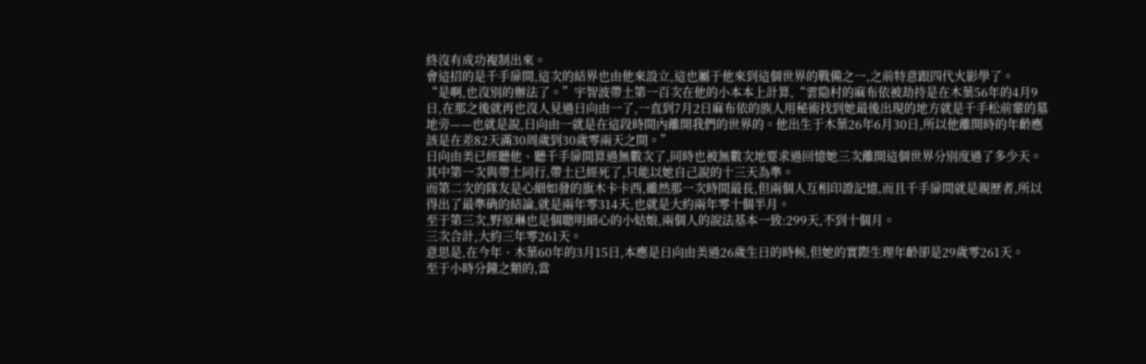終沒有成功複制出來。
會這招的是千手扉間,這次的結界也由他來設立,這也屬于他來到這個世界的戰備之一,之前特意跟四代火影學了。
“是啊,也沒別的辦法了。”宇智波帶土第一百次在他的小本本上計算,“雲隐村的麻布依被劫持是在木葉56年的4月9日,在那之後就再也沒人見過日向由一了,一直到7月2日麻布依的族人用秘術找到她最後出現的地方就是千手松前輩的墓地旁——也就是說,日向由一就是在這段時間內離開我們的世界的。他出生于木葉26年6月30日,所以他離開時的年齡應該是在差82天滿30周歲到30歲零兩天之間。”
日向由美已經聽他、聽千手扉間算過無數次了,同時也被無數次地要求過回憶她三次離開這個世界分別度過了多少天。
其中第一次與帶土同行,帶土已經死了,只能以她自己說的十三天為準。
而第二次的隊友是心細如發的旗木卡卡西,雖然那一次時間最長,但兩個人互相印證記憶,而且千手扉間就是親歷者,所以得出了最準确的結論,就是兩年零314天,也就是大約兩年零十個半月。
至于第三次,野原琳也是個聰明細心的小姑娘,兩個人的說法基本一致:299天,不到十個月。
三次合計,大約三年零261天。
意思是,在今年、木葉60年的3月15日,本應是日向由美過26歲生日的時候,但她的實際生理年齡卻是29歲零261天。
至于小時分鐘之類的,當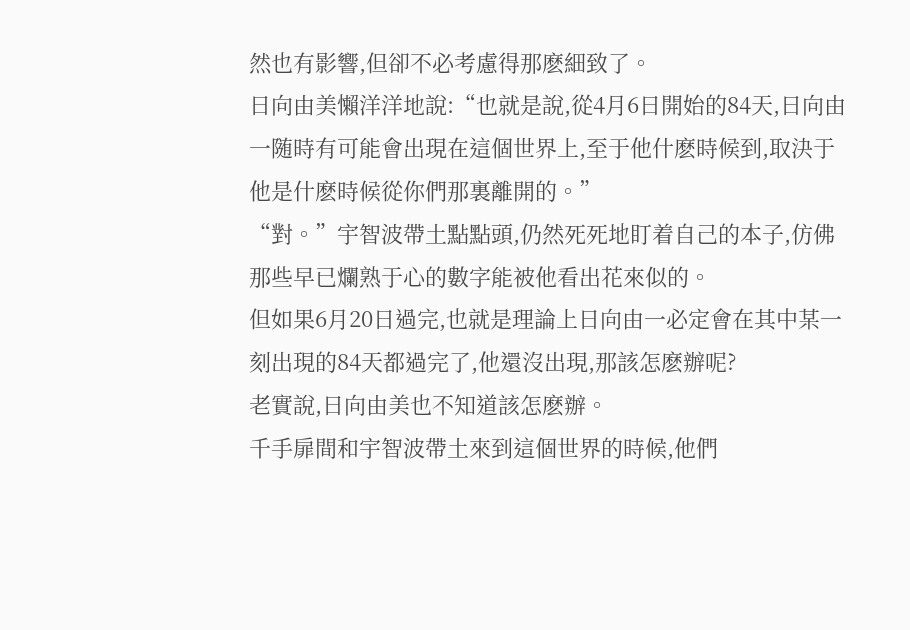然也有影響,但卻不必考慮得那麽細致了。
日向由美懶洋洋地說:“也就是說,從4月6日開始的84天,日向由一随時有可能會出現在這個世界上,至于他什麽時候到,取決于他是什麽時候從你們那裏離開的。”
“對。”宇智波帶土點點頭,仍然死死地盯着自己的本子,仿佛那些早已爛熟于心的數字能被他看出花來似的。
但如果6月20日過完,也就是理論上日向由一必定會在其中某一刻出現的84天都過完了,他還沒出現,那該怎麽辦呢?
老實說,日向由美也不知道該怎麽辦。
千手扉間和宇智波帶土來到這個世界的時候,他們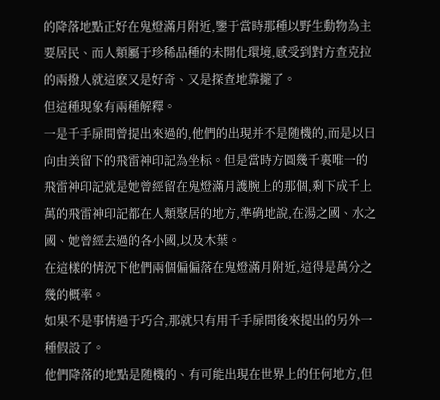的降落地點正好在鬼燈滿月附近,鑒于當時那種以野生動物為主要居民、而人類屬于珍稀品種的未開化環境,感受到對方查克拉的兩撥人就這麽又是好奇、又是探查地靠攏了。
但這種現象有兩種解釋。
一是千手扉間曾提出來過的,他們的出現并不是随機的,而是以日向由美留下的飛雷神印記為坐标。但是當時方圓幾千裏唯一的飛雷神印記就是她曾經留在鬼燈滿月護腕上的那個,剩下成千上萬的飛雷神印記都在人類聚居的地方,準确地說,在湯之國、水之國、她曾經去過的各小國,以及木葉。
在這樣的情況下他們兩個偏偏落在鬼燈滿月附近,這得是萬分之幾的概率。
如果不是事情過于巧合,那就只有用千手扉間後來提出的另外一種假設了。
他們降落的地點是随機的、有可能出現在世界上的任何地方,但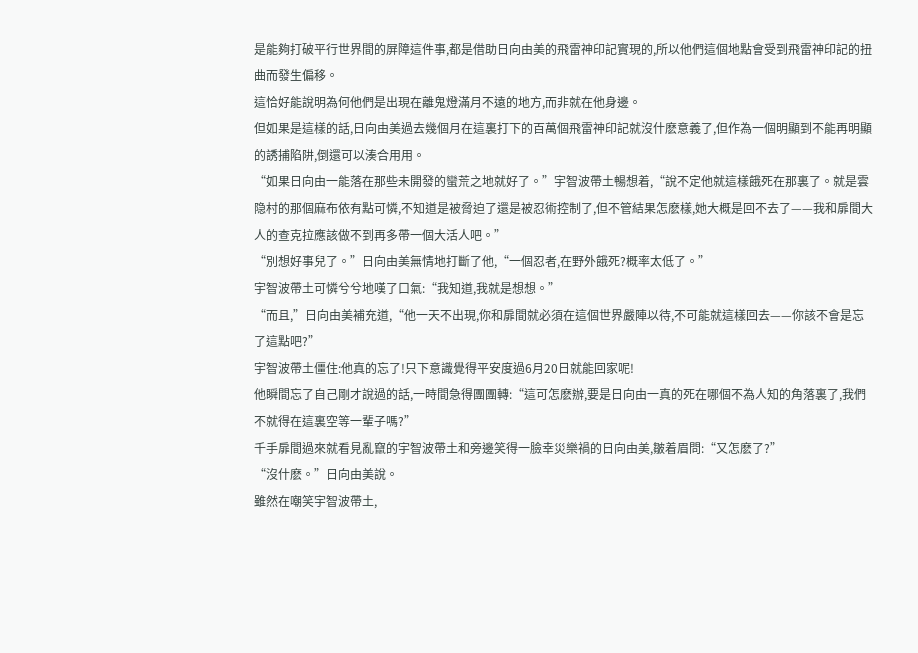是能夠打破平行世界間的屏障這件事,都是借助日向由美的飛雷神印記實現的,所以他們這個地點會受到飛雷神印記的扭曲而發生偏移。
這恰好能說明為何他們是出現在離鬼燈滿月不遠的地方,而非就在他身邊。
但如果是這樣的話,日向由美過去幾個月在這裏打下的百萬個飛雷神印記就沒什麽意義了,但作為一個明顯到不能再明顯的誘捕陷阱,倒還可以湊合用用。
“如果日向由一能落在那些未開發的蠻荒之地就好了。”宇智波帶土暢想着,“說不定他就這樣餓死在那裏了。就是雲隐村的那個麻布依有點可憐,不知道是被脅迫了還是被忍術控制了,但不管結果怎麽樣,她大概是回不去了——我和扉間大人的查克拉應該做不到再多帶一個大活人吧。”
“別想好事兒了。”日向由美無情地打斷了他,“一個忍者,在野外餓死?概率太低了。”
宇智波帶土可憐兮兮地嘆了口氣:“我知道,我就是想想。”
“而且,”日向由美補充道,“他一天不出現,你和扉間就必須在這個世界嚴陣以待,不可能就這樣回去——你該不會是忘了這點吧?”
宇智波帶土僵住:他真的忘了!只下意識覺得平安度過6月20日就能回家呢!
他瞬間忘了自己剛才說過的話,一時間急得團團轉:“這可怎麽辦,要是日向由一真的死在哪個不為人知的角落裏了,我們不就得在這裏空等一輩子嗎?”
千手扉間過來就看見亂竄的宇智波帶土和旁邊笑得一臉幸災樂禍的日向由美,皺着眉問:“又怎麽了?”
“沒什麽。”日向由美說。
雖然在嘲笑宇智波帶土,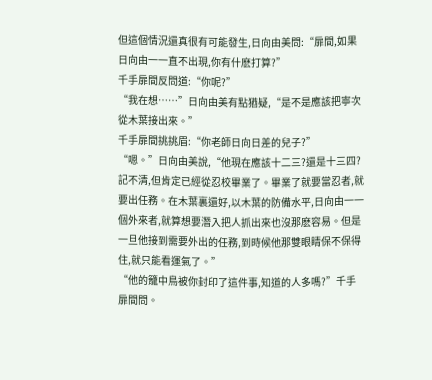但這個情況還真很有可能發生,日向由美問:“扉間,如果日向由一一直不出現,你有什麽打算?”
千手扉間反問道:“你呢?”
“我在想……”日向由美有點猶疑,“是不是應該把寧次從木葉接出來。”
千手扉間挑挑眉:“你老師日向日差的兒子?”
“嗯。”日向由美說,“他現在應該十二三?還是十三四?記不清,但肯定已經從忍校畢業了。畢業了就要當忍者,就要出任務。在木葉裏還好,以木葉的防備水平,日向由一一個外來者,就算想要潛入把人抓出來也沒那麽容易。但是一旦他接到需要外出的任務,到時候他那雙眼睛保不保得住,就只能看運氣了。”
“他的籠中鳥被你封印了這件事,知道的人多嗎?”千手扉間問。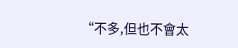“不多,但也不會太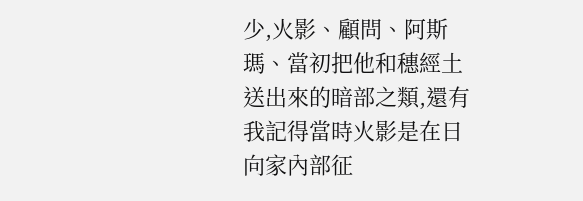少,火影、顧問、阿斯瑪、當初把他和穗經土送出來的暗部之類,還有我記得當時火影是在日向家內部征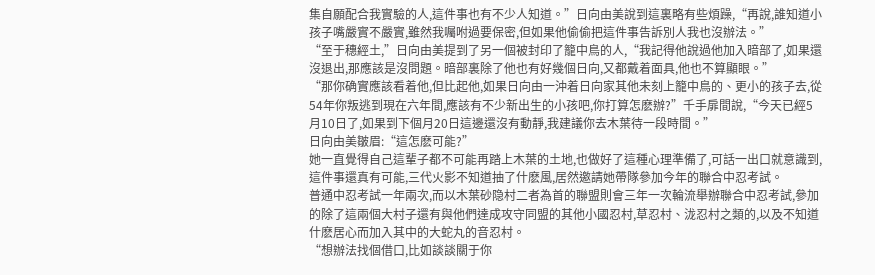集自願配合我實驗的人,這件事也有不少人知道。”日向由美說到這裏略有些煩躁,“再說,誰知道小孩子嘴嚴實不嚴實,雖然我囑咐過要保密,但如果他偷偷把這件事告訴別人我也沒辦法。”
“至于穗經土,”日向由美提到了另一個被封印了籠中鳥的人,“我記得他說過他加入暗部了,如果還沒退出,那應該是沒問題。暗部裏除了他也有好幾個日向,又都戴着面具,他也不算顯眼。”
“那你确實應該看着他,但比起他,如果日向由一沖着日向家其他未刻上籠中鳥的、更小的孩子去,從54年你叛逃到現在六年間,應該有不少新出生的小孩吧,你打算怎麽辦?”千手扉間說,“今天已經5月10日了,如果到下個月20日這邊還沒有動靜,我建議你去木葉待一段時間。”
日向由美皺眉:“這怎麽可能?”
她一直覺得自己這輩子都不可能再踏上木葉的土地,也做好了這種心理準備了,可話一出口就意識到,這件事還真有可能,三代火影不知道抽了什麽風,居然邀請她帶隊參加今年的聯合中忍考試。
普通中忍考試一年兩次,而以木葉砂隐村二者為首的聯盟則會三年一次輪流舉辦聯合中忍考試,參加的除了這兩個大村子還有與他們達成攻守同盟的其他小國忍村,草忍村、泷忍村之類的,以及不知道什麽居心而加入其中的大蛇丸的音忍村。
“想辦法找個借口,比如談談關于你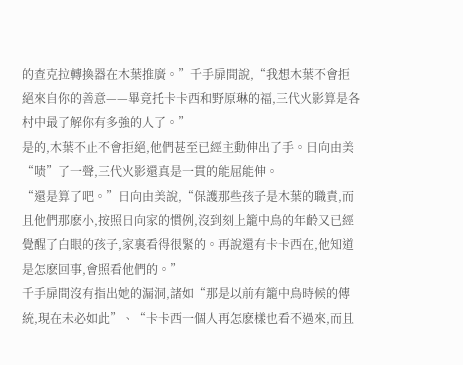的查克拉轉換器在木葉推廣。”千手扉間說,“我想木葉不會拒絕來自你的善意——畢竟托卡卡西和野原琳的福,三代火影算是各村中最了解你有多強的人了。”
是的,木葉不止不會拒絕,他們甚至已經主動伸出了手。日向由美“啧”了一聲,三代火影還真是一貫的能屈能伸。
“還是算了吧。”日向由美說,“保護那些孩子是木葉的職責,而且他們那麽小,按照日向家的慣例,沒到刻上籠中鳥的年齡又已經覺醒了白眼的孩子,家裏看得很緊的。再說還有卡卡西在,他知道是怎麽回事,會照看他們的。”
千手扉間沒有指出她的漏洞,諸如“那是以前有籠中鳥時候的傳統,現在未必如此”、“卡卡西一個人再怎麽樣也看不過來,而且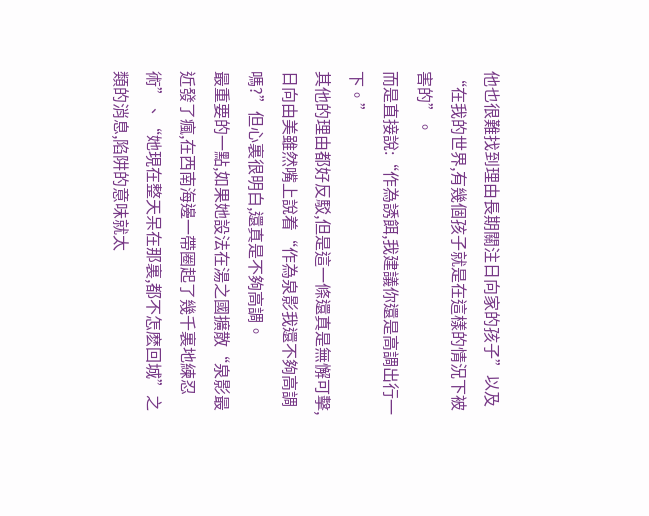他也很難找到理由長期關注日向家的孩子”以及“在我的世界,有幾個孩子就是在這樣的情況下被害的”。
而是直接說:“作為誘餌,我建議你還是高調出行一下。”
其他的理由都好反駁,但是這一條還真是無懈可擊,日向由美雖然嘴上說着“作為泉影我還不夠高調嗎?”但心裏很明白,還真是不夠高調。
最重要的一點,如果她設法在湯之國擴散“泉影最近發了瘋,在西南海邊一帶圈起了幾千裏地練忍術”、“她現在整天呆在那裏,都不怎麽回城”之類的消息,陷阱的意味就太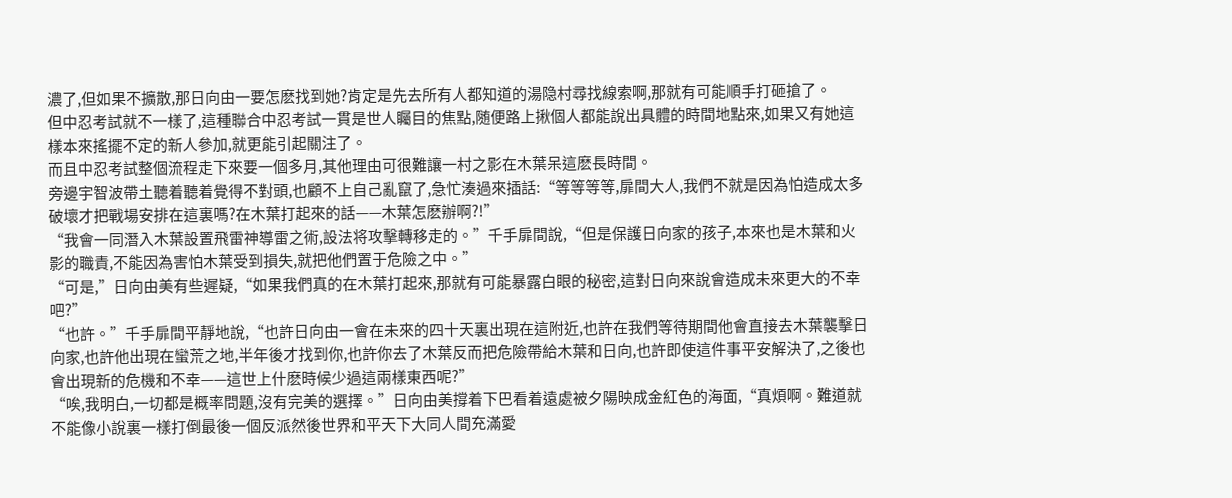濃了,但如果不擴散,那日向由一要怎麽找到她?肯定是先去所有人都知道的湯隐村尋找線索啊,那就有可能順手打砸搶了。
但中忍考試就不一樣了,這種聯合中忍考試一貫是世人矚目的焦點,随便路上揪個人都能說出具體的時間地點來,如果又有她這樣本來搖擺不定的新人參加,就更能引起關注了。
而且中忍考試整個流程走下來要一個多月,其他理由可很難讓一村之影在木葉呆這麽長時間。
旁邊宇智波帶土聽着聽着覺得不對頭,也顧不上自己亂竄了,急忙湊過來插話:“等等等等,扉間大人,我們不就是因為怕造成太多破壞才把戰場安排在這裏嗎?在木葉打起來的話——木葉怎麽辦啊?!”
“我會一同潛入木葉設置飛雷神導雷之術,設法将攻擊轉移走的。”千手扉間說,“但是保護日向家的孩子,本來也是木葉和火影的職責,不能因為害怕木葉受到損失,就把他們置于危險之中。”
“可是,”日向由美有些遲疑,“如果我們真的在木葉打起來,那就有可能暴露白眼的秘密,這對日向來說會造成未來更大的不幸吧?”
“也許。”千手扉間平靜地說,“也許日向由一會在未來的四十天裏出現在這附近,也許在我們等待期間他會直接去木葉襲擊日向家,也許他出現在蠻荒之地,半年後才找到你,也許你去了木葉反而把危險帶給木葉和日向,也許即使這件事平安解決了,之後也會出現新的危機和不幸——這世上什麽時候少過這兩樣東西呢?”
“唉,我明白,一切都是概率問題,沒有完美的選擇。”日向由美撐着下巴看着遠處被夕陽映成金紅色的海面,“真煩啊。難道就不能像小說裏一樣打倒最後一個反派然後世界和平天下大同人間充滿愛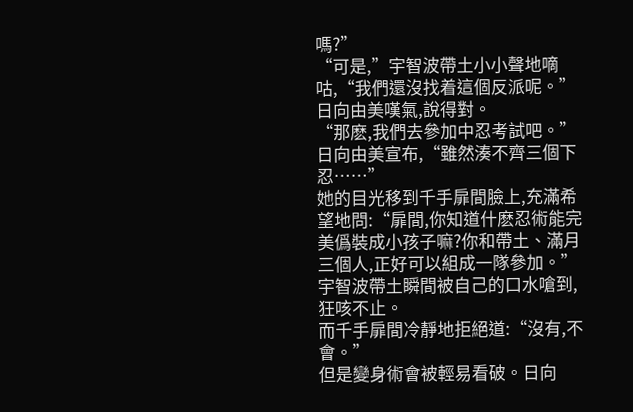嗎?”
“可是,”宇智波帶土小小聲地嘀咕,“我們還沒找着這個反派呢。”
日向由美嘆氣,說得對。
“那麽,我們去參加中忍考試吧。”日向由美宣布,“雖然湊不齊三個下忍……”
她的目光移到千手扉間臉上,充滿希望地問:“扉間,你知道什麽忍術能完美僞裝成小孩子嘛?你和帶土、滿月三個人,正好可以組成一隊參加。”
宇智波帶土瞬間被自己的口水嗆到,狂咳不止。
而千手扉間冷靜地拒絕道:“沒有,不會。”
但是變身術會被輕易看破。日向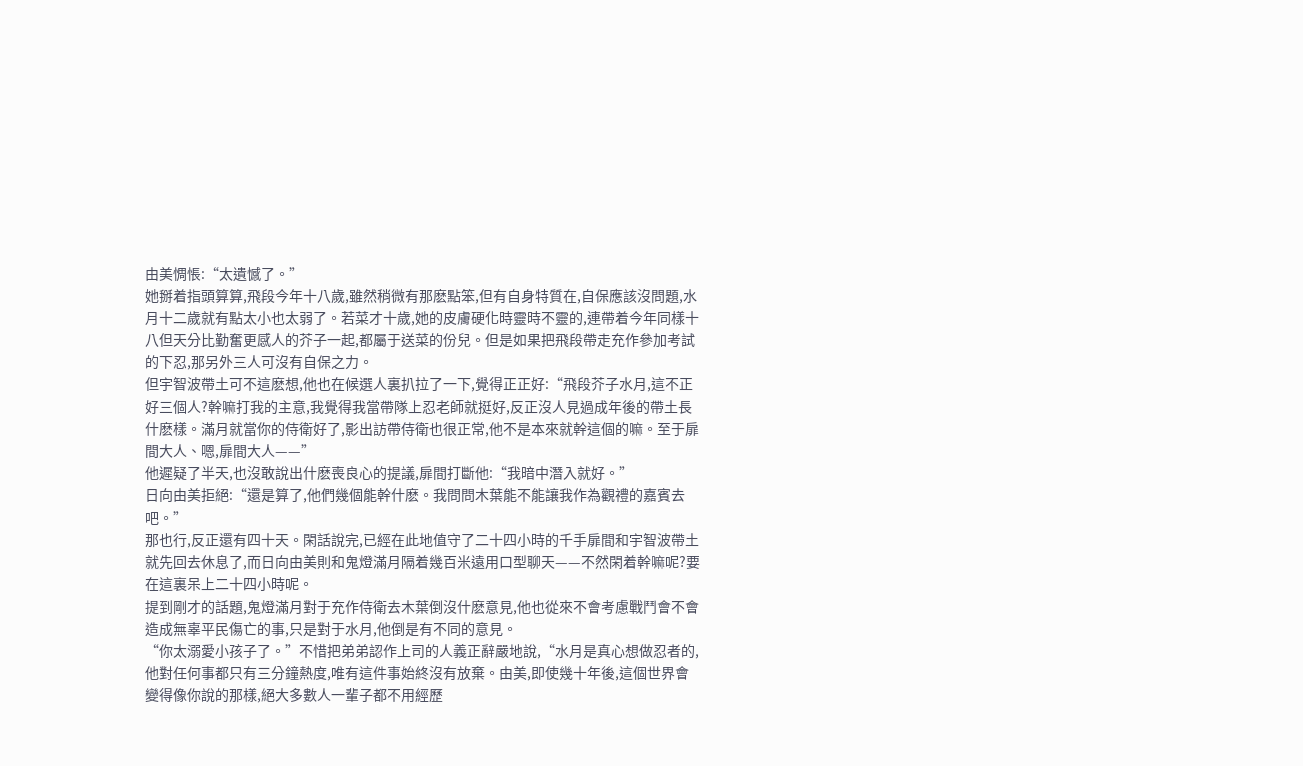由美惆悵:“太遺憾了。”
她掰着指頭算算,飛段今年十八歲,雖然稍微有那麽點笨,但有自身特質在,自保應該沒問題,水月十二歲就有點太小也太弱了。若菜才十歲,她的皮膚硬化時靈時不靈的,連帶着今年同樣十八但天分比勤奮更感人的芥子一起,都屬于送菜的份兒。但是如果把飛段帶走充作參加考試的下忍,那另外三人可沒有自保之力。
但宇智波帶土可不這麽想,他也在候選人裏扒拉了一下,覺得正正好:“飛段芥子水月,這不正好三個人?幹嘛打我的主意,我覺得我當帶隊上忍老師就挺好,反正沒人見過成年後的帶土長什麽樣。滿月就當你的侍衛好了,影出訪帶侍衛也很正常,他不是本來就幹這個的嘛。至于扉間大人、嗯,扉間大人——”
他遲疑了半天,也沒敢說出什麽喪良心的提議,扉間打斷他:“我暗中潛入就好。”
日向由美拒絕:“還是算了,他們幾個能幹什麽。我問問木葉能不能讓我作為觀禮的嘉賓去吧。”
那也行,反正還有四十天。閑話說完,已經在此地值守了二十四小時的千手扉間和宇智波帶土就先回去休息了,而日向由美則和鬼燈滿月隔着幾百米遠用口型聊天——不然閑着幹嘛呢?要在這裏呆上二十四小時呢。
提到剛才的話題,鬼燈滿月對于充作侍衛去木葉倒沒什麽意見,他也從來不會考慮戰鬥會不會造成無辜平民傷亡的事,只是對于水月,他倒是有不同的意見。
“你太溺愛小孩子了。”不惜把弟弟認作上司的人義正辭嚴地說,“水月是真心想做忍者的,他對任何事都只有三分鐘熱度,唯有這件事始終沒有放棄。由美,即使幾十年後,這個世界會變得像你說的那樣,絕大多數人一輩子都不用經歷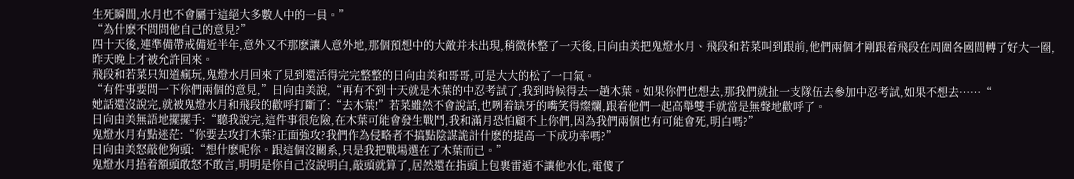生死瞬間,水月也不會屬于這絕大多數人中的一員。”
“為什麽不問問他自己的意見?”
四十天後,連準備帶戒備近半年,意外又不那麽讓人意外地,那個預想中的大敵并未出現,稍微休整了一天後,日向由美把鬼燈水月、飛段和若菜叫到跟前,他們兩個才剛跟着飛段在周圍各國間轉了好大一圈,昨天晚上才被允許回來。
飛段和若菜只知道瘋玩,鬼燈水月回來了見到還活得完完整整的日向由美和哥哥,可是大大的松了一口氣。
“有件事要問一下你們兩個的意見,”日向由美說,“再有不到十天就是木葉的中忍考試了,我到時候得去一趟木葉。如果你們也想去,那我們就扯一支隊伍去參加中忍考試,如果不想去……“
她話還沒說完,就被鬼燈水月和飛段的歡呼打斷了:“去木葉!”若菜雖然不會說話,也咧着缺牙的嘴笑得燦爛,跟着他們一起高舉雙手就當是無聲地歡呼了。
日向由美無語地擺擺手:“聽我說完,這件事很危險,在木葉可能會發生戰鬥,我和滿月恐怕顧不上你們,因為我們兩個也有可能會死,明白嗎?”
鬼燈水月有點迷茫:“你要去攻打木葉?正面強攻?我們作為侵略者不搞點陰謀詭計什麽的提高一下成功率嗎?”
日向由美怒敲他狗頭:“想什麽呢你。跟這個沒關系,只是我把戰場選在了木葉而已。”
鬼燈水月捂着額頭敢怒不敢言,明明是你自己沒說明白,敲頭就算了,居然還在指頭上包裹雷遁不讓他水化,電傻了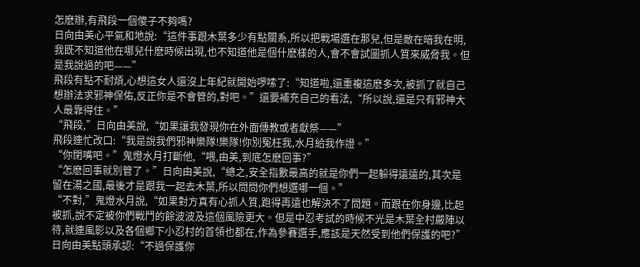怎麽辦,有飛段一個傻子不夠嗎?
日向由美心平氣和地說:“這件事跟木葉多少有點關系,所以把戰場選在那兒,但是敵在暗我在明,我既不知道他在哪兒什麽時候出現,也不知道他是個什麽樣的人,會不會試圖抓人質來威脅我。但是我說過的吧——”
飛段有點不耐煩,心想這女人還沒上年紀就開始啰嗦了:“知道啦,還重複這麽多次,被抓了就自己想辦法求邪神保佑,反正你是不會管的,對吧。”還要補充自己的看法,“所以說,還是只有邪神大人最靠得住。”
“飛段,”日向由美說,“如果讓我發現你在外面傳教或者獻祭——”
飛段連忙改口:“我是說我們邪神樂隊!樂隊!你別冤枉我,水月給我作證。”
“你閉嘴吧。”鬼燈水月打斷他,“喂,由美,到底怎麽回事?”
“怎麽回事就別管了。”日向由美說,“總之,安全指數最高的就是你們一起躲得遠遠的,其次是留在湯之國,最後才是跟我一起去木葉,所以問問你們想選哪一個。”
“不對,”鬼燈水月說,“如果對方真有心抓人質,跑得再遠也解決不了問題。而跟在你身邊,比起被抓,說不定被你們戰鬥的餘波波及這個風險更大。但是中忍考試的時候不光是木葉全村嚴陣以待,就連風影以及各個鄉下小忍村的首領也都在,作為參賽選手,應該是天然受到他們保護的吧?”
日向由美點頭承認:“不過保護你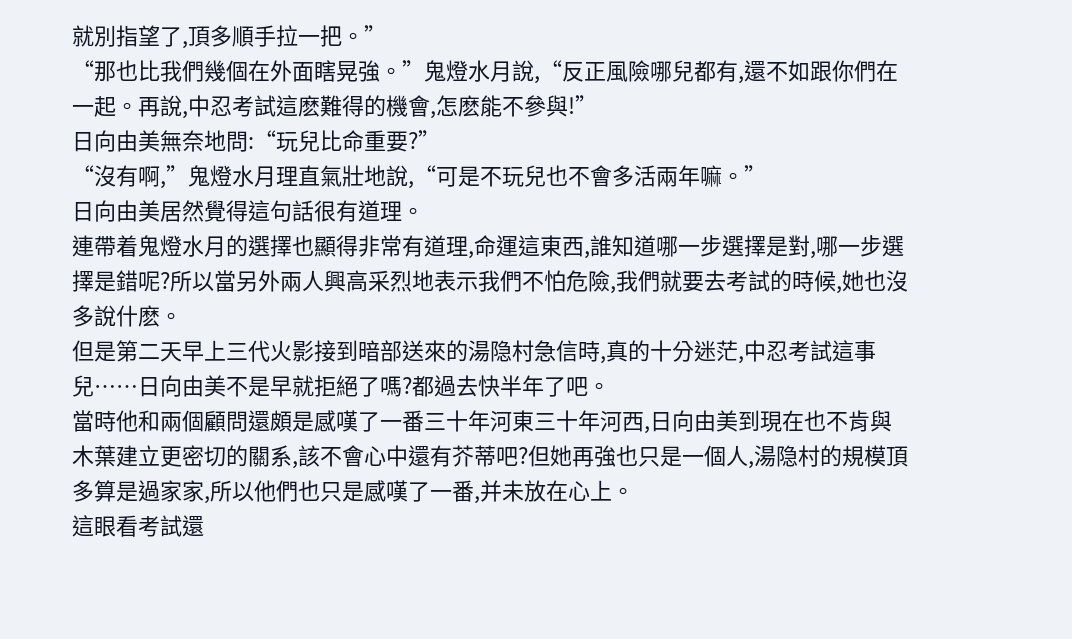就別指望了,頂多順手拉一把。”
“那也比我們幾個在外面瞎晃強。”鬼燈水月說,“反正風險哪兒都有,還不如跟你們在一起。再說,中忍考試這麽難得的機會,怎麽能不參與!”
日向由美無奈地問:“玩兒比命重要?”
“沒有啊,”鬼燈水月理直氣壯地說,“可是不玩兒也不會多活兩年嘛。”
日向由美居然覺得這句話很有道理。
連帶着鬼燈水月的選擇也顯得非常有道理,命運這東西,誰知道哪一步選擇是對,哪一步選擇是錯呢?所以當另外兩人興高采烈地表示我們不怕危險,我們就要去考試的時候,她也沒多說什麽。
但是第二天早上三代火影接到暗部送來的湯隐村急信時,真的十分迷茫,中忍考試這事兒……日向由美不是早就拒絕了嗎?都過去快半年了吧。
當時他和兩個顧問還頗是感嘆了一番三十年河東三十年河西,日向由美到現在也不肯與木葉建立更密切的關系,該不會心中還有芥蒂吧?但她再強也只是一個人,湯隐村的規模頂多算是過家家,所以他們也只是感嘆了一番,并未放在心上。
這眼看考試還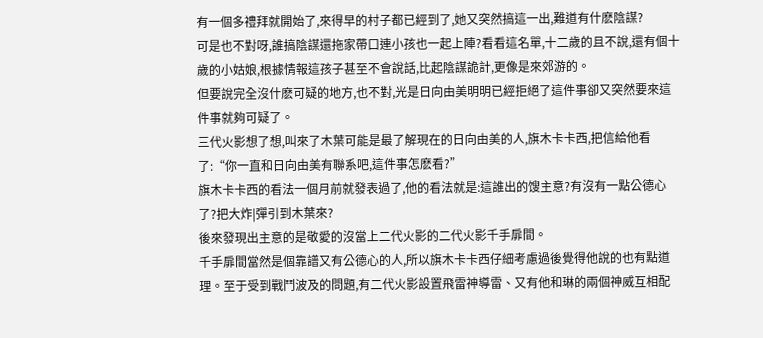有一個多禮拜就開始了,來得早的村子都已經到了,她又突然搞這一出,難道有什麽陰謀?
可是也不對呀,誰搞陰謀還拖家帶口連小孩也一起上陣?看看這名單,十二歲的且不說,還有個十歲的小姑娘,根據情報這孩子甚至不會說話,比起陰謀詭計,更像是來郊游的。
但要說完全沒什麽可疑的地方,也不對,光是日向由美明明已經拒絕了這件事卻又突然要來這件事就夠可疑了。
三代火影想了想,叫來了木葉可能是最了解現在的日向由美的人,旗木卡卡西,把信給他看了:“你一直和日向由美有聯系吧,這件事怎麽看?”
旗木卡卡西的看法一個月前就發表過了,他的看法就是:這誰出的馊主意?有沒有一點公德心了?把大炸|彈引到木葉來?
後來發現出主意的是敬愛的沒當上二代火影的二代火影千手扉間。
千手扉間當然是個靠譜又有公德心的人,所以旗木卡卡西仔細考慮過後覺得他說的也有點道理。至于受到戰鬥波及的問題,有二代火影設置飛雷神導雷、又有他和琳的兩個神威互相配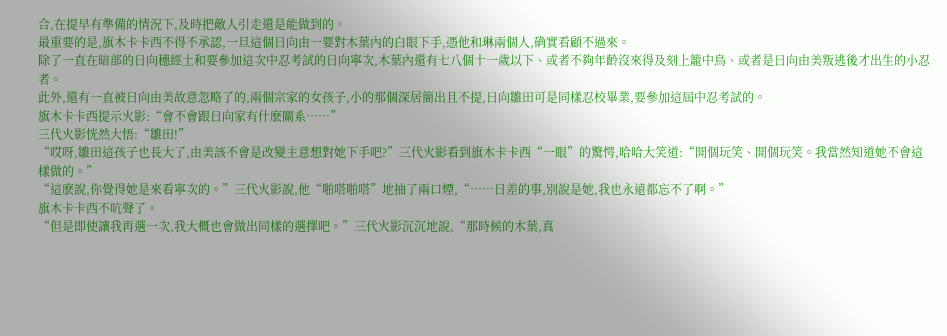合,在提早有準備的情況下,及時把敵人引走還是能做到的。
最重要的是,旗木卡卡西不得不承認,一旦這個日向由一要對木葉內的白眼下手,憑他和琳兩個人,确實看顧不過來。
除了一直在暗部的日向穗經土和要參加這次中忍考試的日向寧次,木葉內還有七八個十一歲以下、或者不夠年齡沒來得及刻上籠中鳥、或者是日向由美叛逃後才出生的小忍者。
此外,還有一直被日向由美故意忽略了的,兩個宗家的女孩子,小的那個深居簡出且不提,日向雛田可是同樣忍校畢業,要參加這屆中忍考試的。
旗木卡卡西提示火影:“會不會跟日向家有什麽關系……”
三代火影恍然大悟:“雛田!”
“哎呀,雛田這孩子也長大了,由美該不會是改變主意想對她下手吧?”三代火影看到旗木卡卡西“一眼”的驚愕,哈哈大笑道:“開個玩笑、開個玩笑。我當然知道她不會這樣做的。”
“這麽說,你覺得她是來看寧次的。”三代火影說,他“啪嗒啪嗒”地抽了兩口煙,“……日差的事,別說是她,我也永遠都忘不了啊。”
旗木卡卡西不吭聲了。
“但是即使讓我再選一次,我大概也會做出同樣的選擇吧。”三代火影沉沉地說,“那時候的木葉,真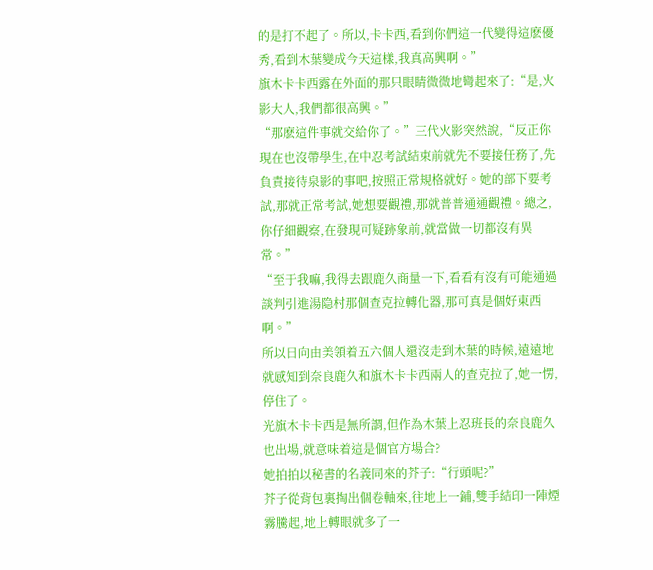的是打不起了。所以,卡卡西,看到你們這一代變得這麽優秀,看到木葉變成今天這樣,我真高興啊。”
旗木卡卡西露在外面的那只眼睛微微地彎起來了:“是,火影大人,我們都很高興。”
“那麽這件事就交給你了。”三代火影突然說,“反正你現在也沒帶學生,在中忍考試結束前就先不要接任務了,先負責接待泉影的事吧,按照正常規格就好。她的部下要考試,那就正常考試,她想要觀禮,那就普普通通觀禮。總之,你仔細觀察,在發現可疑跡象前,就當做一切都沒有異常。”
“至于我嘛,我得去跟鹿久商量一下,看看有沒有可能通過談判引進湯隐村那個查克拉轉化器,那可真是個好東西啊。”
所以日向由美領着五六個人還沒走到木葉的時候,遠遠地就感知到奈良鹿久和旗木卡卡西兩人的查克拉了,她一愣,停住了。
光旗木卡卡西是無所謂,但作為木葉上忍班長的奈良鹿久也出場,就意味着這是個官方場合?
她拍拍以秘書的名義同來的芥子:“行頭呢?”
芥子從背包裏掏出個卷軸來,往地上一鋪,雙手結印一陣煙霧騰起,地上轉眼就多了一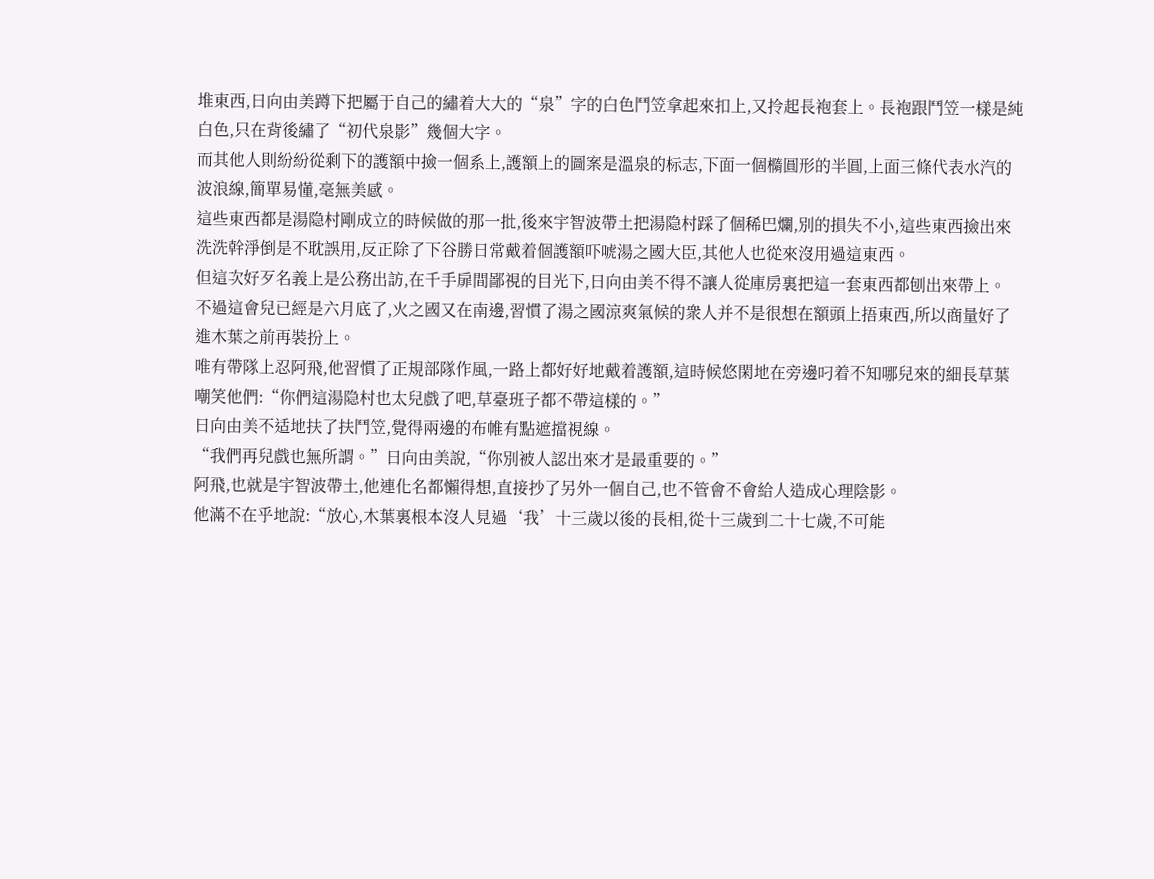堆東西,日向由美蹲下把屬于自己的繡着大大的“泉”字的白色鬥笠拿起來扣上,又拎起長袍套上。長袍跟鬥笠一樣是純白色,只在背後繡了“初代泉影”幾個大字。
而其他人則紛紛從剩下的護額中撿一個系上,護額上的圖案是溫泉的标志,下面一個橢圓形的半圓,上面三條代表水汽的波浪線,簡單易懂,毫無美感。
這些東西都是湯隐村剛成立的時候做的那一批,後來宇智波帶土把湯隐村踩了個稀巴爛,別的損失不小,這些東西撿出來洗洗幹淨倒是不耽誤用,反正除了下谷勝日常戴着個護額吓唬湯之國大臣,其他人也從來沒用過這東西。
但這次好歹名義上是公務出訪,在千手扉間鄙視的目光下,日向由美不得不讓人從庫房裏把這一套東西都刨出來帶上。
不過這會兒已經是六月底了,火之國又在南邊,習慣了湯之國涼爽氣候的衆人并不是很想在額頭上捂東西,所以商量好了進木葉之前再裝扮上。
唯有帶隊上忍阿飛,他習慣了正規部隊作風,一路上都好好地戴着護額,這時候悠閑地在旁邊叼着不知哪兒來的細長草葉嘲笑他們:“你們這湯隐村也太兒戲了吧,草臺班子都不帶這樣的。”
日向由美不适地扶了扶鬥笠,覺得兩邊的布帷有點遮擋視線。
“我們再兒戲也無所謂。”日向由美說,“你別被人認出來才是最重要的。”
阿飛,也就是宇智波帶土,他連化名都懶得想,直接抄了另外一個自己,也不管會不會給人造成心理陰影。
他滿不在乎地說:“放心,木葉裏根本沒人見過‘我’十三歲以後的長相,從十三歲到二十七歲,不可能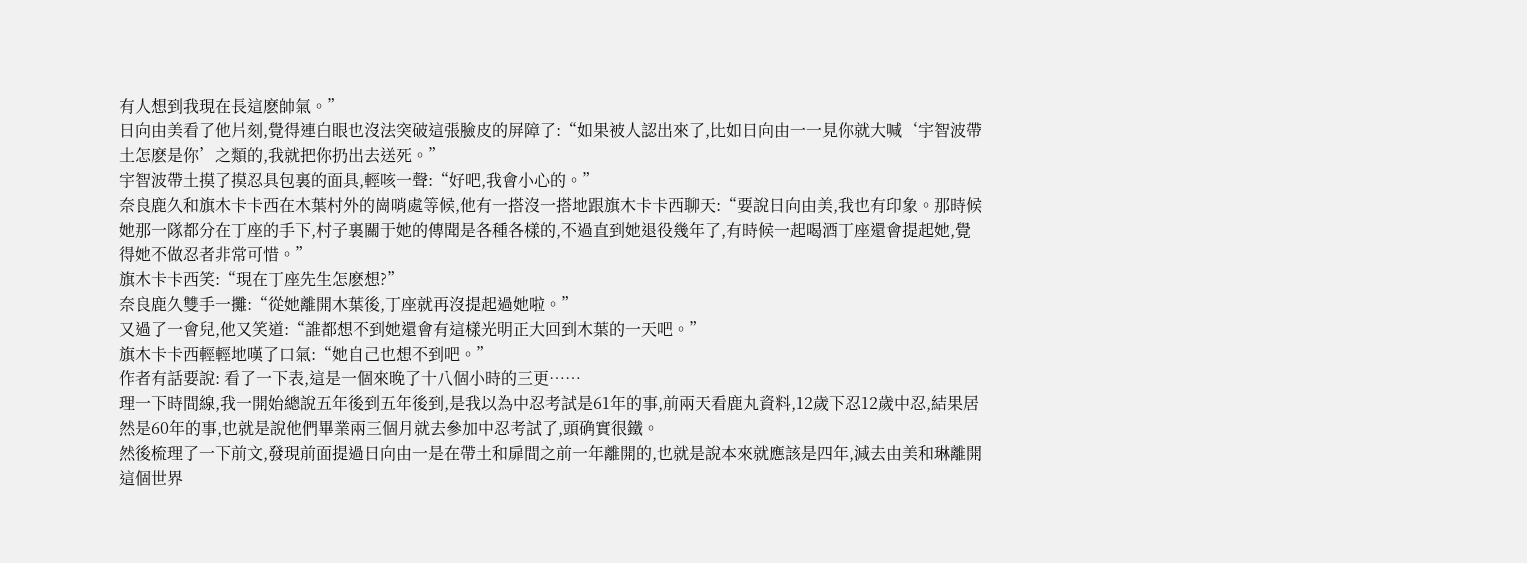有人想到我現在長這麽帥氣。”
日向由美看了他片刻,覺得連白眼也沒法突破這張臉皮的屏障了:“如果被人認出來了,比如日向由一一見你就大喊‘宇智波帶土怎麽是你’之類的,我就把你扔出去送死。”
宇智波帶土摸了摸忍具包裏的面具,輕咳一聲:“好吧,我會小心的。”
奈良鹿久和旗木卡卡西在木葉村外的崗哨處等候,他有一搭沒一搭地跟旗木卡卡西聊天:“要說日向由美,我也有印象。那時候她那一隊都分在丁座的手下,村子裏關于她的傳聞是各種各樣的,不過直到她退役幾年了,有時候一起喝酒丁座還會提起她,覺得她不做忍者非常可惜。”
旗木卡卡西笑:“現在丁座先生怎麽想?”
奈良鹿久雙手一攤:“從她離開木葉後,丁座就再沒提起過她啦。”
又過了一會兒,他又笑道:“誰都想不到她還會有這樣光明正大回到木葉的一天吧。”
旗木卡卡西輕輕地嘆了口氣:“她自己也想不到吧。”
作者有話要說: 看了一下表,這是一個來晚了十八個小時的三更……
理一下時間線,我一開始總說五年後到五年後到,是我以為中忍考試是61年的事,前兩天看鹿丸資料,12歲下忍12歲中忍,結果居然是60年的事,也就是說他們畢業兩三個月就去參加中忍考試了,頭确實很鐵。
然後梳理了一下前文,發現前面提過日向由一是在帶土和扉間之前一年離開的,也就是說本來就應該是四年,減去由美和琳離開這個世界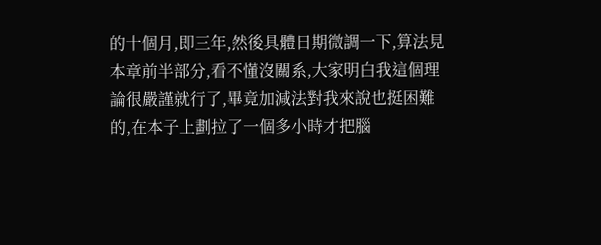的十個月,即三年,然後具體日期微調一下,算法見本章前半部分,看不懂沒關系,大家明白我這個理論很嚴謹就行了,畢竟加減法對我來說也挺困難的,在本子上劃拉了一個多小時才把腦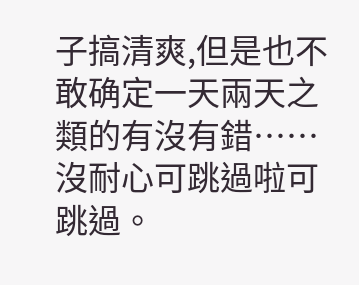子搞清爽,但是也不敢确定一天兩天之類的有沒有錯……沒耐心可跳過啦可跳過。